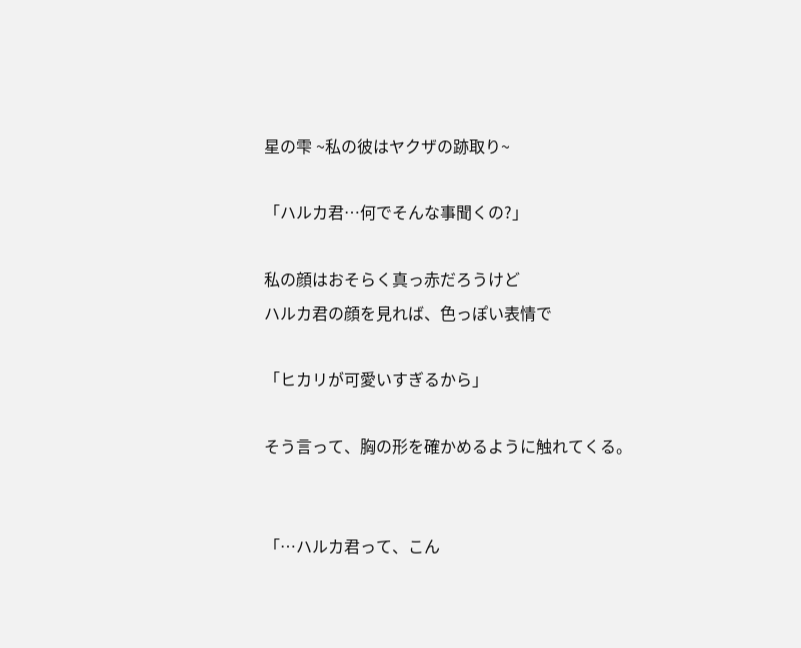星の雫 ~私の彼はヤクザの跡取り~

「ハルカ君…何でそんな事聞くの?」

私の顔はおそらく真っ赤だろうけど
ハルカ君の顔を見れば、色っぽい表情で

「ヒカリが可愛いすぎるから」

そう言って、胸の形を確かめるように触れてくる。


「…ハルカ君って、こん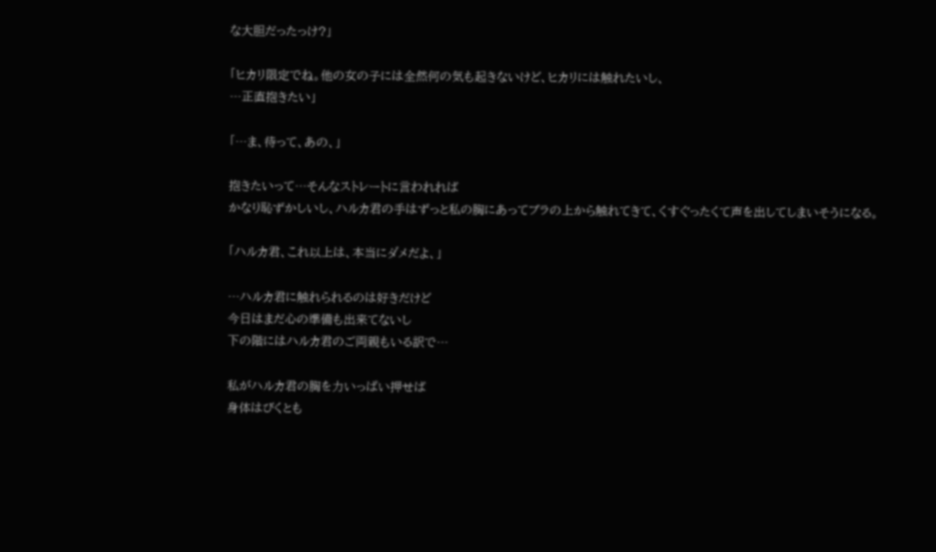な大胆だったっけ?」

「ヒカリ限定でね。他の女の子には全然何の気も起きないけど、ヒカリには触れたいし、
…正直抱きたい」

「…ま、待って、あの、」

抱きたいって…そんなストレートに言われれば
かなり恥ずかしいし、ハルカ君の手はずっと私の胸にあってブラの上から触れてきて、くすぐったくて声を出してしまいそうになる。

「ハルカ君、これ以上は、本当にダメだよ、」

…ハルカ君に触れられるのは好きだけど
今日はまだ心の準備も出来てないし
下の階にはハルカ君のご両親もいる訳で…

私がハルカ君の胸を力いっぱい押せば
身体はびくとも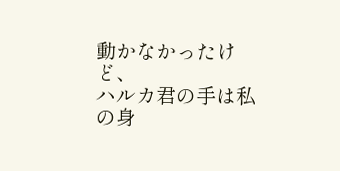動かなかったけど、
ハルカ君の手は私の身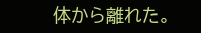体から離れた。